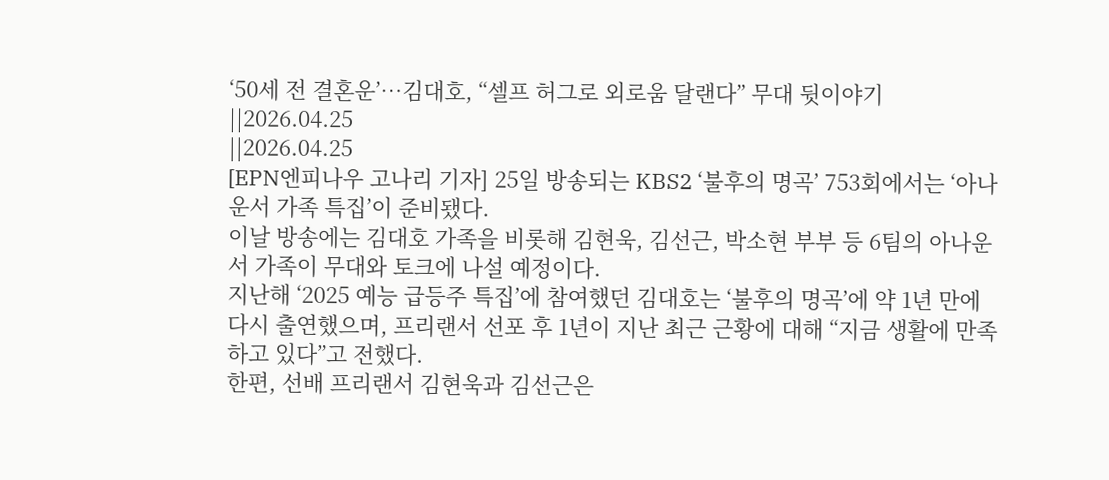‘50세 전 결혼운’…김대호, “셀프 허그로 외로움 달랜다” 무대 뒷이야기
||2026.04.25
||2026.04.25
[EPN엔피나우 고나리 기자] 25일 방송되는 KBS2 ‘불후의 명곡’ 753회에서는 ‘아나운서 가족 특집’이 준비됐다.
이날 방송에는 김대호 가족을 비롯해 김현욱, 김선근, 박소현 부부 등 6팀의 아나운서 가족이 무대와 토크에 나설 예정이다.
지난해 ‘2025 예능 급등주 특집’에 참여했던 김대호는 ‘불후의 명곡’에 약 1년 만에 다시 출연했으며, 프리랜서 선포 후 1년이 지난 최근 근황에 대해 “지금 생활에 만족하고 있다”고 전했다.
한편, 선배 프리랜서 김현욱과 김선근은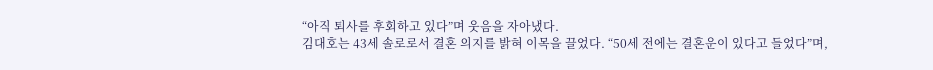“아직 퇴사를 후회하고 있다”며 웃음을 자아냈다.
김대호는 43세 솔로로서 결혼 의지를 밝혀 이목을 끌었다. “50세 전에는 결혼운이 있다고 들었다”며,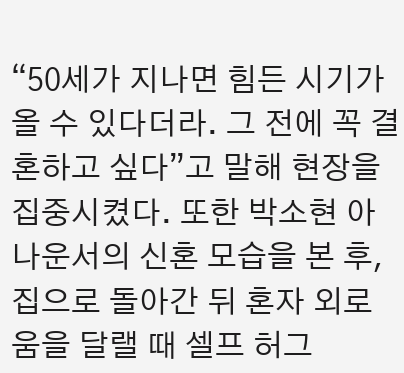“50세가 지나면 힘든 시기가 올 수 있다더라. 그 전에 꼭 결혼하고 싶다”고 말해 현장을 집중시켰다. 또한 박소현 아나운서의 신혼 모습을 본 후, 집으로 돌아간 뒤 혼자 외로움을 달랠 때 셀프 허그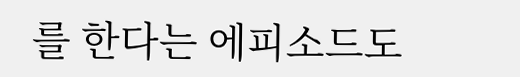를 한다는 에피소드도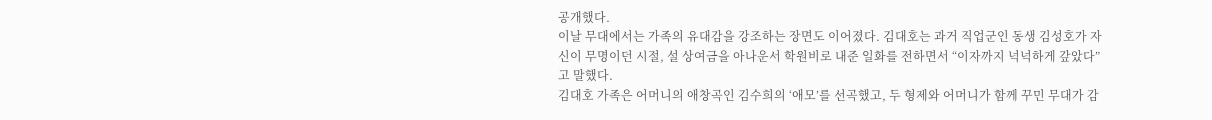공개했다.
이날 무대에서는 가족의 유대감을 강조하는 장면도 이어졌다. 김대호는 과거 직업군인 동생 김성호가 자신이 무명이던 시절, 설 상여금을 아나운서 학원비로 내준 일화를 전하면서 “이자까지 넉넉하게 갚았다”고 말했다.
김대호 가족은 어머니의 애창곡인 김수희의 ‘애모’를 선곡했고, 두 형제와 어머니가 함께 꾸민 무대가 감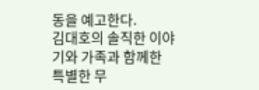동을 예고한다.
김대호의 솔직한 이야기와 가족과 함께한 특별한 무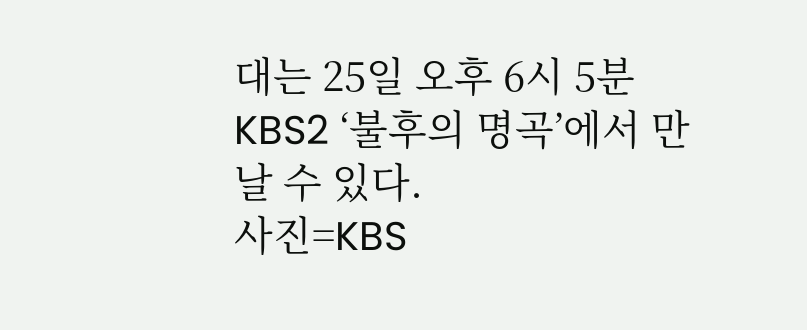대는 25일 오후 6시 5분 KBS2 ‘불후의 명곡’에서 만날 수 있다.
사진=KBS